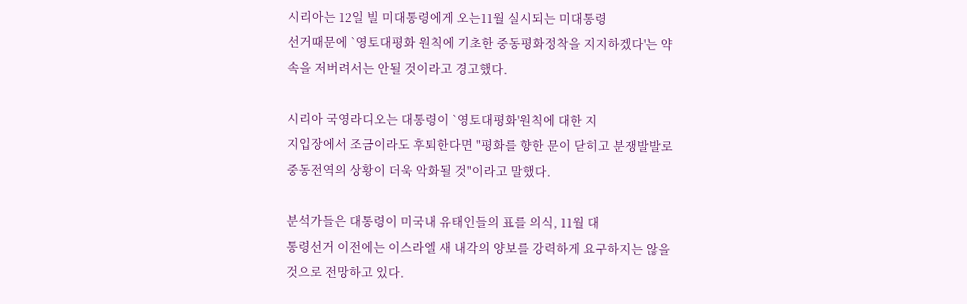시리아는 12일 빌 미대통령에게 오는11월 실시되는 미대통령
선거때문에 `영토대평화 원칙에 기초한 중동평화정착을 지지하겠다'는 약
속을 저버려서는 안될 것이라고 경고했다.

시리아 국영라디오는 대통령이 `영토대평화'원칙에 대한 지
지입장에서 조금이라도 후퇴한다면 "평화를 향한 문이 닫히고 분쟁발발로
중동전역의 상황이 더욱 악화될 것"이라고 말했다.

분석가들은 대통령이 미국내 유태인들의 표를 의식, 11월 대
통령선거 이전에는 이스라엘 새 내각의 양보를 강력하게 요구하지는 않을
것으로 전망하고 있다.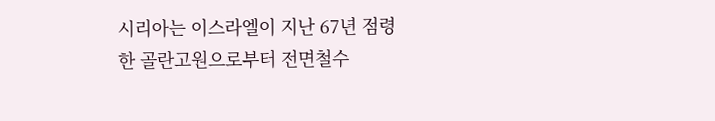시리아는 이스라엘이 지난 67년 점령한 골란고원으로부터 전면철수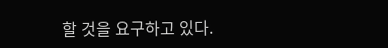할 것을 요구하고 있다.